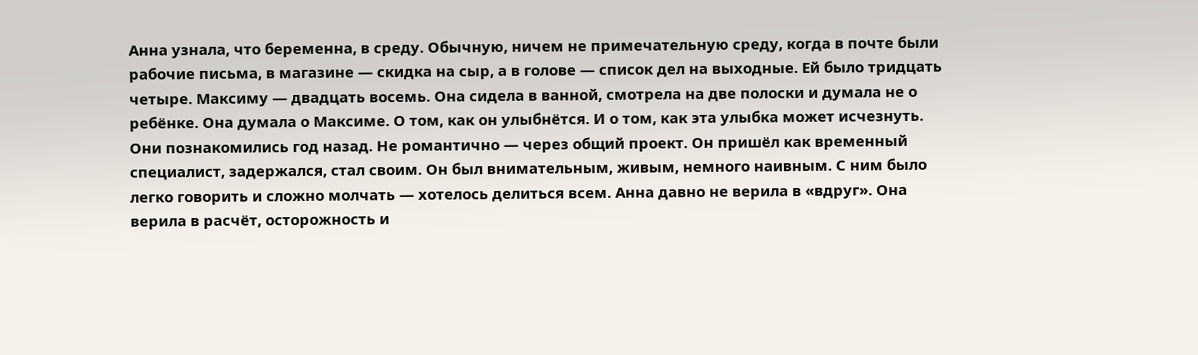Анна узнала, что беременна, в среду. Обычную, ничем не примечательную среду, когда в почте были рабочие письма, в магазине — скидка на сыр, а в голове — список дел на выходные. Ей было тридцать четыре. Максиму — двадцать восемь. Она сидела в ванной, смотрела на две полоски и думала не о ребёнке. Она думала о Максиме. О том, как он улыбнётся. И о том, как эта улыбка может исчезнуть. Они познакомились год назад. Не романтично — через общий проект. Он пришёл как временный специалист, задержался, стал своим. Он был внимательным, живым, немного наивным. С ним было легко говорить и сложно молчать — хотелось делиться всем. Анна давно не верила в «вдруг». Она верила в расчёт, осторожность и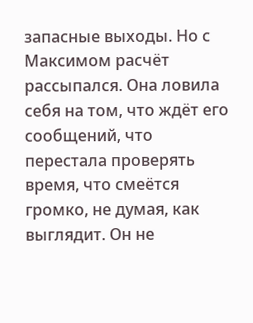запасные выходы. Но с Максимом расчёт рассыпался. Она ловила себя на том, что ждёт его сообщений, что перестала проверять время, что смеётся громко, не думая, как выглядит. Он не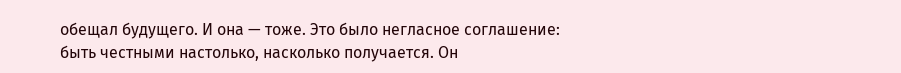обещал будущего. И она — тоже. Это было негласное соглашение: быть честными настолько, насколько получается. Он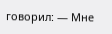говорил: — Мне